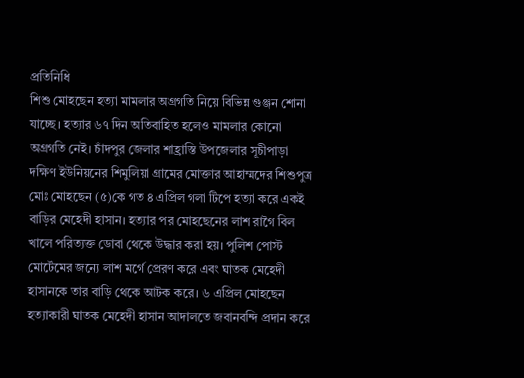প্রতিনিধি
শিশু মোহছেন হত্যা মামলার অগ্রগতি নিয়ে বিভিন্ন গুঞ্জন শোনা যাচ্ছে। হত্যার ৬৭ দিন অতিবাহিত হলেও মামলার কোনো অগ্রগতি নেই। চাঁদপুর জেলার শাহ্রাস্তি উপজেলার সূচীপাড়া দক্ষিণ ইউনিয়নের শিমুলিয়া গ্রামের মোক্তার আহাম্মদের শিশুপুত্র মোঃ মোহছেন (৫)কে গত ৪ এপ্রিল গলা টিপে হত্যা করে একই বাড়ির মেহেদী হাসান। হত্যার পর মোহছেনের লাশ রাগৈ বিল খালে পরিত্যক্ত ডোবা থেকে উদ্ধার করা হয়। পুলিশ পোস্ট মোর্টেমের জন্যে লাশ মর্গে প্রেরণ করে এবং ঘাতক মেহেদী হাসানকে তার বাড়ি থেকে আটক করে। ৬ এপ্রিল মোহছেন হত্যাকারী ঘাতক মেহেদী হাসান আদালতে জবানবন্দি প্রদান করে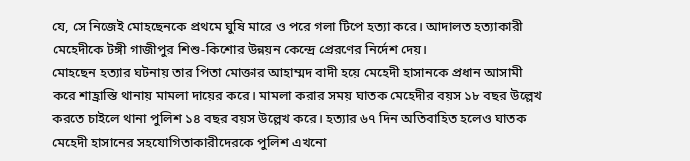যে, সে নিজেই মোহছেনকে প্রথমে ঘুষি মারে ও পরে গলা টিপে হত্যা করে। আদালত হত্যাকারী মেহেদীকে টঙ্গী গাজীপুর শিশু-কিশোর উন্নয়ন কেন্দ্রে প্রেরণের নির্দেশ দেয়।
মোহছেন হত্যার ঘটনায় তার পিতা মোক্তার আহাম্মদ বাদী হয়ে মেহেদী হাসানকে প্রধান আসামী করে শাহ্রাস্তি থানায় মামলা দায়ের করে। মামলা করার সময় ঘাতক মেহেদীর বয়স ১৮ বছর উল্লেখ করতে চাইলে থানা পুলিশ ১৪ বছর বয়স উল্লেখ করে। হত্যার ৬৭ দিন অতিবাহিত হলেও ঘাতক মেহেদী হাসানের সহযোগিতাকারীদেরকে পুলিশ এখনো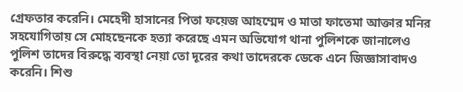গ্রেফতার করেনি। মেহেদী হাসানের পিতা ফয়েজ আহম্মেদ ও মাতা ফাতেমা আক্তার মনির সহযোগিতায় সে মোহছেনকে হত্যা করেছে এমন অভিযোগ থানা পুলিশকে জানালেও পুলিশ তাদের বিরুদ্ধে ব্যবস্থা নেয়া তো দূরের কথা তাদেরকে ডেকে এনে জিজ্ঞাসাবাদও করেনি। শিশু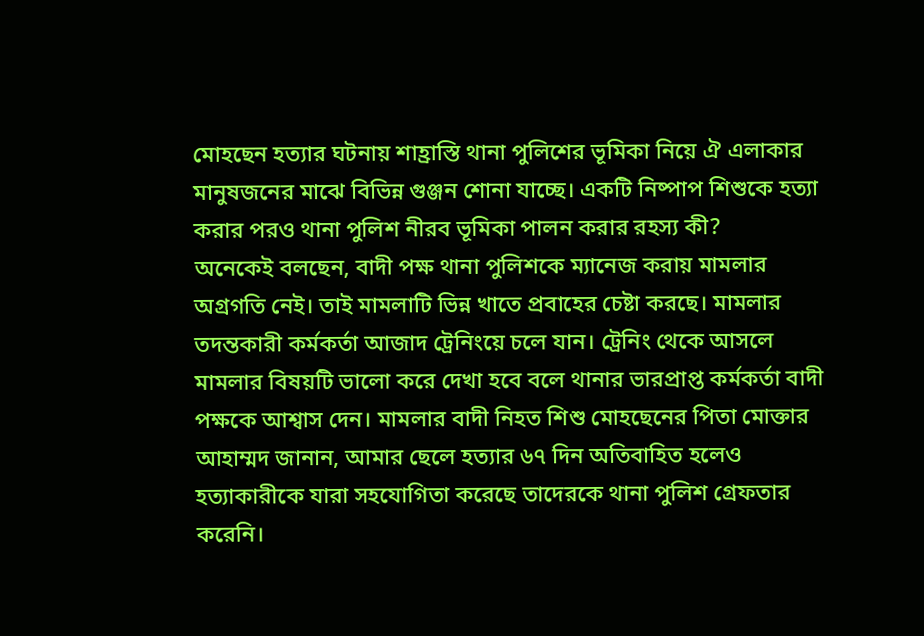মোহছেন হত্যার ঘটনায় শাহ্রাস্তি থানা পুলিশের ভূমিকা নিয়ে ঐ এলাকার মানুষজনের মাঝে বিভিন্ন গুঞ্জন শোনা যাচ্ছে। একটি নিষ্পাপ শিশুকে হত্যা করার পরও থানা পুলিশ নীরব ভূমিকা পালন করার রহস্য কী?
অনেকেই বলছেন, বাদী পক্ষ থানা পুলিশকে ম্যানেজ করায় মামলার অগ্রগতি নেই। তাই মামলাটি ভিন্ন খাতে প্রবাহের চেষ্টা করছে। মামলার তদন্তকারী কর্মকর্তা আজাদ ট্রেনিংয়ে চলে যান। ট্রেনিং থেকে আসলে মামলার বিষয়টি ভালো করে দেখা হবে বলে থানার ভারপ্রাপ্ত কর্মকর্তা বাদী পক্ষকে আশ্বাস দেন। মামলার বাদী নিহত শিশু মোহছেনের পিতা মোক্তার আহাম্মদ জানান, আমার ছেলে হত্যার ৬৭ দিন অতিবাহিত হলেও হত্যাকারীকে যারা সহযোগিতা করেছে তাদেরকে থানা পুলিশ গ্রেফতার করেনি।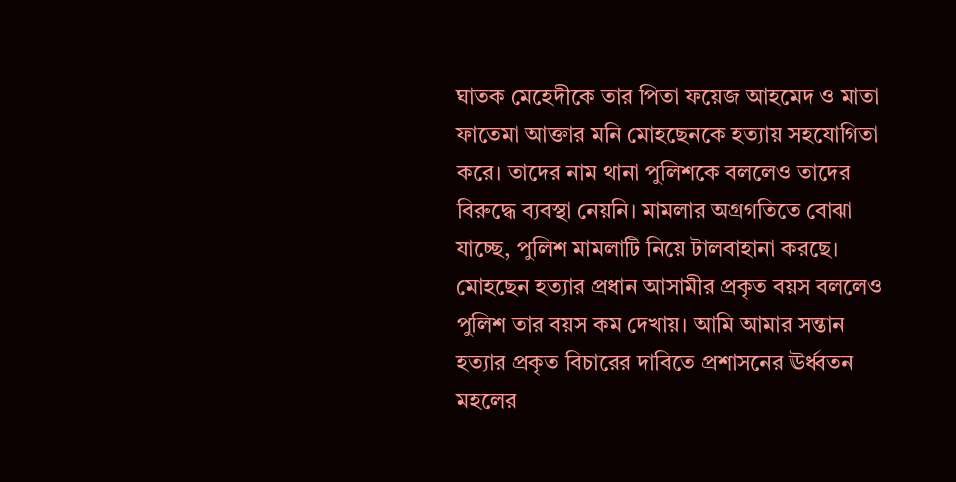ঘাতক মেহেদীকে তার পিতা ফয়েজ আহমেদ ও মাতা ফাতেমা আক্তার মনি মোহছেনকে হত্যায় সহযোগিতা করে। তাদের নাম থানা পুলিশকে বললেও তাদের বিরুদ্ধে ব্যবস্থা নেয়নি। মামলার অগ্রগতিতে বোঝা যাচ্ছে, পুলিশ মামলাটি নিয়ে টালবাহানা করছে। মোহছেন হত্যার প্রধান আসামীর প্রকৃত বয়স বললেও পুলিশ তার বয়স কম দেখায়। আমি আমার সন্তান হত্যার প্রকৃত বিচারের দাবিতে প্রশাসনের ঊর্ধ্বতন মহলের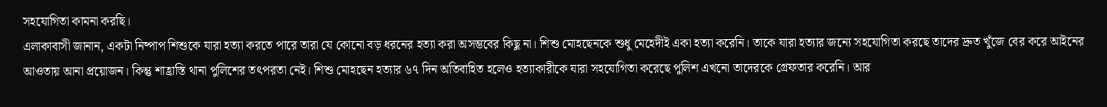সহযোগিতা কামনা করছি।
এলাকাবাসী জানান, একটা নিষ্পাপ শিশুকে যারা হত্যা করতে পারে তারা যে কোনো বড় ধরনের হত্যা করা অসম্ভবের কিছু না। শিশু মোহছেনকে শুধু মেহেদীই একা হত্যা করেনি। তাকে যারা হত্যার জন্যে সহযোগিতা করছে তাদের দ্রুত খুঁজে বের করে আইনের আওতায় আনা প্রয়োজন। কিন্তু শাহ্রাস্তি থানা পুলিশের তৎপরতা নেই। শিশু মোহছেন হত্যার ৬৭ দিন অতিবাহিত হলেও হত্যাকারীকে যারা সহযোগিতা করেছে পুলিশ এখনো তাদেরকে গ্রেফতার করেনি। আর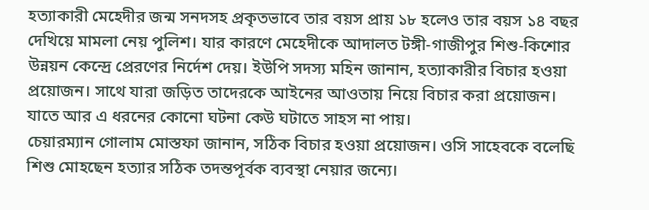হত্যাকারী মেহেদীর জন্ম সনদসহ প্রকৃতভাবে তার বয়স প্রায় ১৮ হলেও তার বয়স ১৪ বছর দেখিয়ে মামলা নেয় পুলিশ। যার কারণে মেহেদীকে আদালত টঙ্গী-গাজীপুর শিশু-কিশোর উন্নয়ন কেন্দ্রে প্রেরণের নির্দেশ দেয়। ইউপি সদস্য মহিন জানান, হত্যাকারীর বিচার হওয়া প্রয়োজন। সাথে যারা জড়িত তাদেরকে আইনের আওতায় নিয়ে বিচার করা প্রয়োজন। যাতে আর এ ধরনের কোনো ঘটনা কেউ ঘটাতে সাহস না পায়।
চেয়ারম্যান গোলাম মোস্তফা জানান, সঠিক বিচার হওয়া প্রয়োজন। ওসি সাহেবকে বলেছি শিশু মোহছেন হত্যার সঠিক তদন্তপূর্বক ব্যবস্থা নেয়ার জন্যে।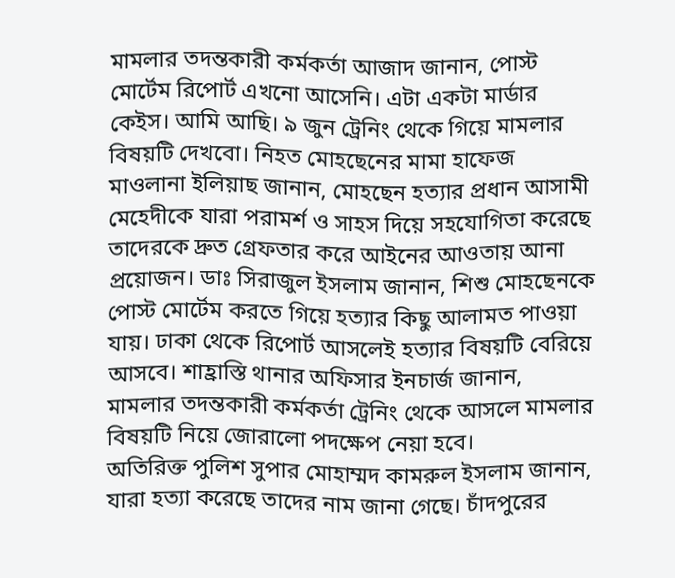মামলার তদন্তকারী কর্মকর্তা আজাদ জানান, পোস্ট মোর্টেম রিপোর্ট এখনো আসেনি। এটা একটা মার্ডার কেইস। আমি আছি। ৯ জুন ট্রেনিং থেকে গিয়ে মামলার বিষয়টি দেখবো। নিহত মোহছেনের মামা হাফেজ মাওলানা ইলিয়াছ জানান, মোহছেন হত্যার প্রধান আসামী মেহেদীকে যারা পরামর্শ ও সাহস দিয়ে সহযোগিতা করেছে তাদেরকে দ্রুত গ্রেফতার করে আইনের আওতায় আনা প্রয়োজন। ডাঃ সিরাজুল ইসলাম জানান, শিশু মোহছেনকে পোস্ট মোর্টেম করতে গিয়ে হত্যার কিছু আলামত পাওয়া যায়। ঢাকা থেকে রিপোর্ট আসলেই হত্যার বিষয়টি বেরিয়ে আসবে। শাহ্রাস্তি থানার অফিসার ইনচার্জ জানান, মামলার তদন্তকারী কর্মকর্তা ট্রেনিং থেকে আসলে মামলার বিষয়টি নিয়ে জোরালো পদক্ষেপ নেয়া হবে।
অতিরিক্ত পুলিশ সুপার মোহাম্মদ কামরুল ইসলাম জানান, যারা হত্যা করেছে তাদের নাম জানা গেছে। চাঁদপুরের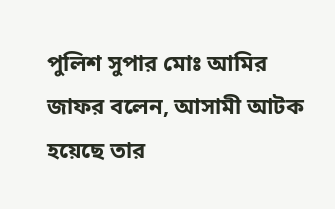পুলিশ সুপার মোঃ আমির জাফর বলেন, আসামী আটক হয়েছে তার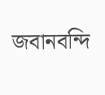জবানবন্দি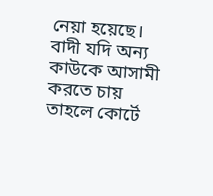নেয়া হয়েছে। বাদী যদি অন্য কাউকে আসামী করতে চায় তাহলে কোর্টে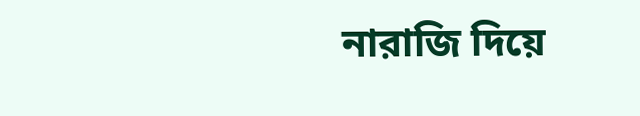নারাজি দিয়ে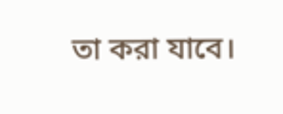তা করা যাবে।